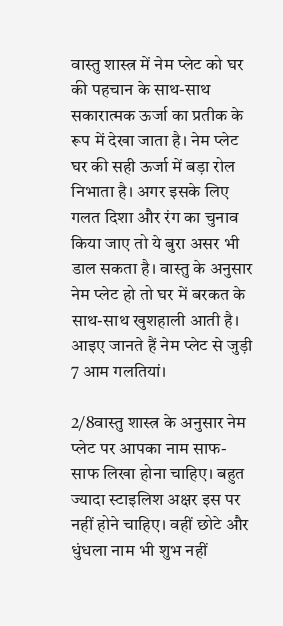वास्तु शास्त्र में नेम प्लेट को घर की पहचान के साथ-साथ सकारात्मक ऊर्जा का प्रतीक के रूप में देखा जाता है। नेम प्लेट घर की सही ऊर्जा में बड़ा रोल निभाता है। अगर इसके लिए गलत दिशा और रंग का चुनाव किया जाए तो ये बुरा असर भी डाल सकता है। वास्तु के अनुसार नेम प्लेट हो तो घर में बरकत के साथ-साथ खुशहाली आती है। आइए जानते हैं नेम प्लेट से जुड़ी 7 आम गलतियां।

2/8वास्तु शास्त्र के अनुसार नेम प्लेट पर आपका नाम साफ-साफ लिखा होना चाहिए। बहुत ज्यादा स्टाइलिश अक्षर इस पर नहीं होने चाहिए। वहीं छोटे और धुंधला नाम भी शुभ नहीं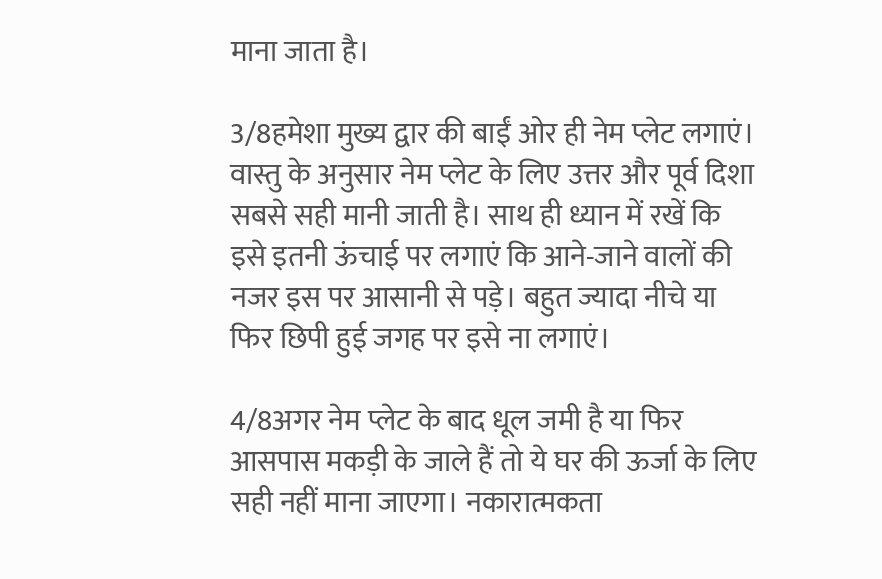माना जाता है।

3/8हमेशा मुख्य द्वार की बाईं ओर ही नेम प्लेट लगाएं। वास्तु के अनुसार नेम प्लेट के लिए उत्तर और पूर्व दिशा सबसे सही मानी जाती है। साथ ही ध्यान में रखें कि इसे इतनी ऊंचाई पर लगाएं कि आने-जाने वालों की नजर इस पर आसानी से पड़े। बहुत ज्यादा नीचे या फिर छिपी हुई जगह पर इसे ना लगाएं।

4/8अगर नेम प्लेट के बाद धूल जमी है या फिर आसपास मकड़ी के जाले हैं तो ये घर की ऊर्जा के लिए सही नहीं माना जाएगा। नकारात्मकता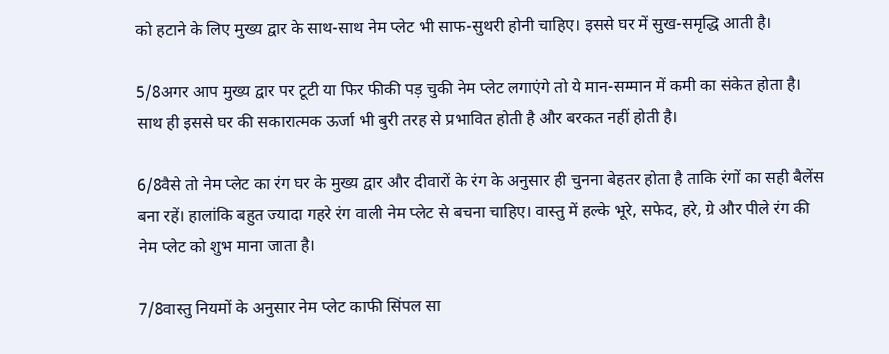को हटाने के लिए मुख्य द्वार के साथ-साथ नेम प्लेट भी साफ-सुथरी होनी चाहिए। इससे घर में सुख-समृद्धि आती है।

5/8अगर आप मुख्य द्वार पर टूटी या फिर फीकी पड़ चुकी नेम प्लेट लगाएंगे तो ये मान-सम्मान में कमी का संकेत होता है। साथ ही इससे घर की सकारात्मक ऊर्जा भी बुरी तरह से प्रभावित होती है और बरकत नहीं होती है।

6/8वैसे तो नेम प्लेट का रंग घर के मुख्य द्वार और दीवारों के रंग के अनुसार ही चुनना बेहतर होता है ताकि रंगों का सही बैलेंस बना रहें। हालांकि बहुत ज्यादा गहरे रंग वाली नेम प्लेट से बचना चाहिए। वास्तु में हल्के भूरे, सफेद, हरे, ग्रे और पीले रंग की नेम प्लेट को शुभ माना जाता है।

7/8वास्तु नियमों के अनुसार नेम प्लेट काफी सिंपल सा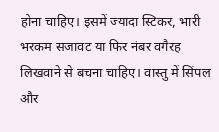होना चाहिए। इसमें ज्यादा स्टिकर, भारी भरकम सजावट या फिर नंबर वगैरह लिखवाने से बचना चाहिए। वास्तु में सिंपल और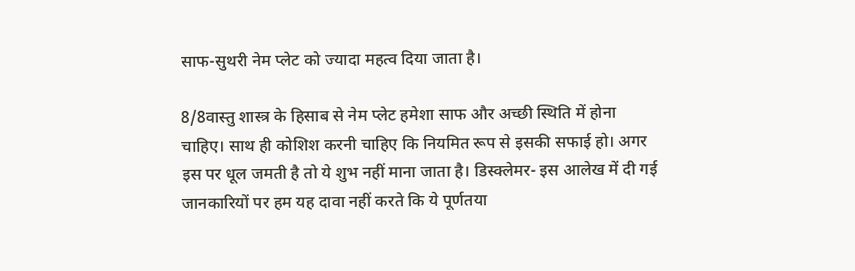साफ-सुथरी नेम प्लेट को ज्यादा महत्व दिया जाता है।

8/8वास्तु शास्त्र के हिसाब से नेम प्लेट हमेशा साफ और अच्छी स्थिति में होना चाहिए। साथ ही कोशिश करनी चाहिए कि नियमित रूप से इसकी सफाई हो। अगर इस पर धूल जमती है तो ये शुभ नहीं माना जाता है। डिस्क्लेमर- इस आलेख में दी गई जानकारियों पर हम यह दावा नहीं करते कि ये पूर्णतया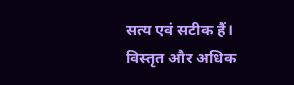सत्य एवं सटीक हैं। विस्तृत और अधिक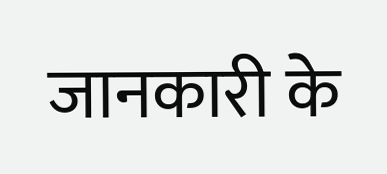जानकारी के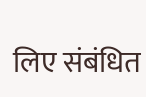लिए संबंधित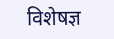विशेषज्ञ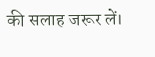की सलाह जरूर लें।